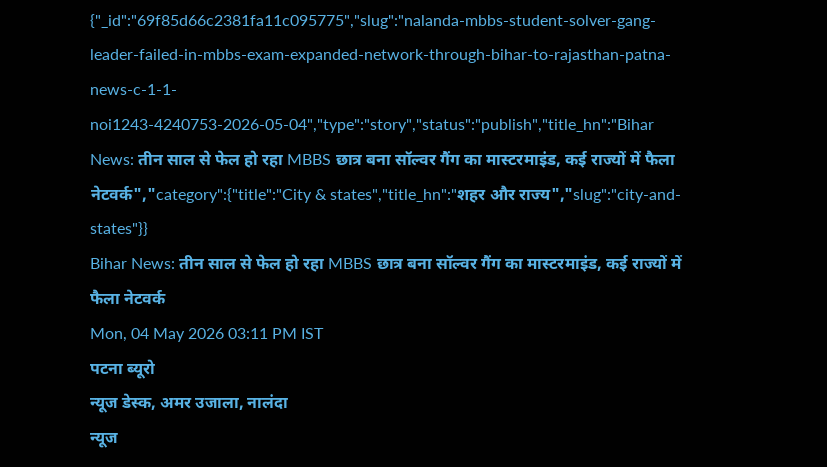{"_id":"69f85d66c2381fa11c095775","slug":"nalanda-mbbs-student-solver-gang-leader-failed-in-mbbs-exam-expanded-network-through-bihar-to-rajasthan-patna-news-c-1-1-noi1243-4240753-2026-05-04","type":"story","status":"publish","title_hn":"Bihar News: तीन साल से फेल हो रहा MBBS छात्र बना सॉल्वर गैंग का मास्टरमाइंड, कई राज्यों में फैला नेटवर्क","category":{"title":"City & states","title_hn":"शहर और राज्य","slug":"city-and-states"}}
Bihar News: तीन साल से फेल हो रहा MBBS छात्र बना सॉल्वर गैंग का मास्टरमाइंड, कई राज्यों में फैला नेटवर्क
Mon, 04 May 2026 03:11 PM IST
पटना ब्यूरो
न्यूज डेस्क, अमर उजाला, नालंदा
न्यूज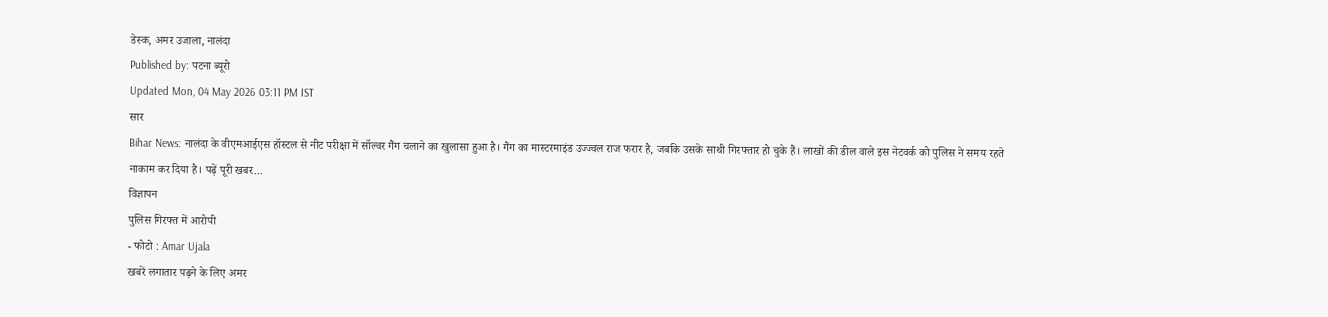डेस्क, अमर उजाला, नालंदा
Published by: पटना ब्यूरो
Updated Mon, 04 May 2026 03:11 PM IST
सार
Bihar News: नालंदा के वीएमआईएस हॉस्टल से नीट परीक्षा में सॉल्वर गैंग चलाने का खुलासा हुआ है। गैंग का मास्टरमाइंड उज्ज्वल राज फरार है, जबकि उसके साथी गिरफ्तार हो चुके हैं। लाखों की डील वाले इस नेटवर्क को पुलिस ने समय रहते नाकाम कर दिया है। पढ़ें पूरी खबर...
विज्ञापन
पुलिस गिरफ्त में आरोपी
- फोटो : Amar Ujala
खबरें लगातार पढ़ने के लिए अमर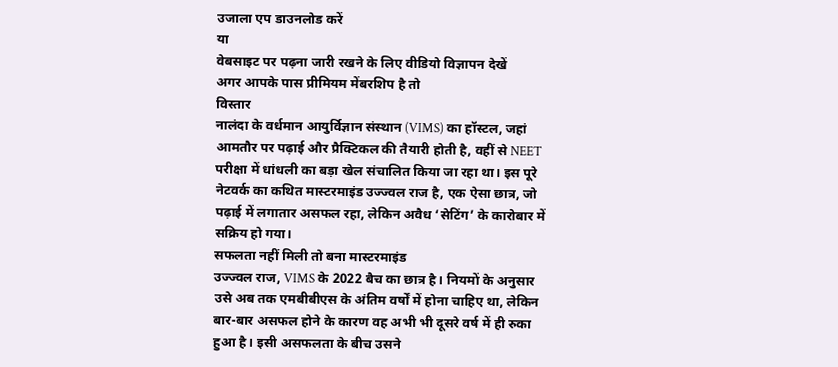उजाला एप डाउनलोड करें
या
वेबसाइट पर पढ़ना जारी रखने के लिए वीडियो विज्ञापन देखें
अगर आपके पास प्रीमियम मेंबरशिप है तो
विस्तार
नालंदा के वर्धमान आयुर्विज्ञान संस्थान (VIMS) का हॉस्टल, जहां आमतौर पर पढ़ाई और प्रैक्टिकल की तैयारी होती है, वहीं से NEET परीक्षा में धांधली का बड़ा खेल संचालित किया जा रहा था। इस पूरे नेटवर्क का कथित मास्टरमाइंड उज्ज्वल राज है, एक ऐसा छात्र, जो पढ़ाई में लगातार असफल रहा, लेकिन अवैध ‘सेटिंग’ के कारोबार में सक्रिय हो गया।
सफलता नहीं मिली तो बना मास्टरमाइंड
उज्ज्वल राज, VIMS के 2022 बैच का छात्र है। नियमों के अनुसार उसे अब तक एमबीबीएस के अंतिम वर्षों में होना चाहिए था, लेकिन बार-बार असफल होने के कारण वह अभी भी दूसरे वर्ष में ही रुका हुआ है। इसी असफलता के बीच उसने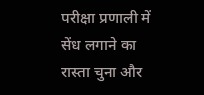परीक्षा प्रणाली में सेंध लगाने का रास्ता चुना और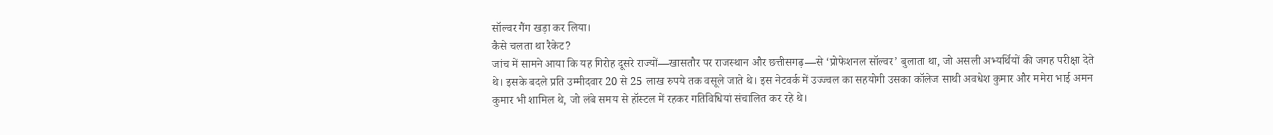सॉल्वर गैंग खड़ा कर लिया।
कैसे चलता था रैकेट?
जांच में सामने आया कि यह गिरोह दूसरे राज्यों—खासतौर पर राजस्थान और छत्तीसगढ़—से ‘प्रोफेशनल सॉल्वर’ बुलाता था, जो असली अभ्यर्थियों की जगह परीक्षा देते थे। इसके बदले प्रति उम्मीदवार 20 से 25 लाख रुपये तक वसूले जाते थे। इस नेटवर्क में उज्ज्वल का सहयोगी उसका कॉलेज साथी अवधेश कुमार और ममेरा भाई अमन कुमार भी शामिल थे, जो लंबे समय से हॉस्टल में रहकर गतिविधियां संचालित कर रहे थे।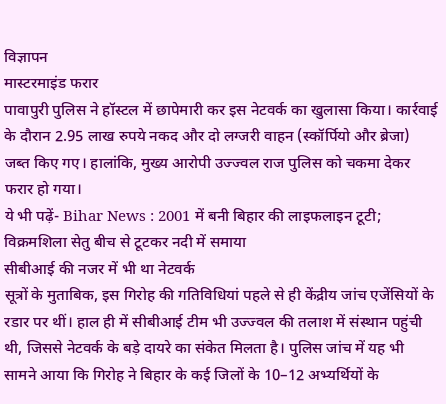विज्ञापन
मास्टरमाइंड फरार
पावापुरी पुलिस ने हॉस्टल में छापेमारी कर इस नेटवर्क का खुलासा किया। कार्रवाई के दौरान 2.95 लाख रुपये नकद और दो लग्जरी वाहन (स्कॉर्पियो और ब्रेजा) जब्त किए गए। हालांकि, मुख्य आरोपी उज्ज्वल राज पुलिस को चकमा देकर फरार हो गया।
ये भी पढ़ें- Bihar News : 2001 में बनी बिहार की लाइफलाइन टूटी; विक्रमशिला सेतु बीच से टूटकर नदी में समाया
सीबीआई की नजर में भी था नेटवर्क
सूत्रों के मुताबिक, इस गिरोह की गतिविधियां पहले से ही केंद्रीय जांच एजेंसियों के रडार पर थीं। हाल ही में सीबीआई टीम भी उज्ज्वल की तलाश में संस्थान पहुंची थी, जिससे नेटवर्क के बड़े दायरे का संकेत मिलता है। पुलिस जांच में यह भी सामने आया कि गिरोह ने बिहार के कई जिलों के 10–12 अभ्यर्थियों के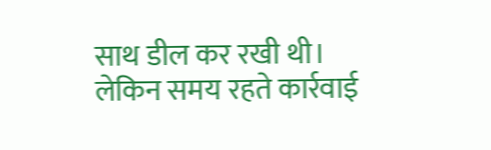साथ डील कर रखी थी। लेकिन समय रहते कार्रवाई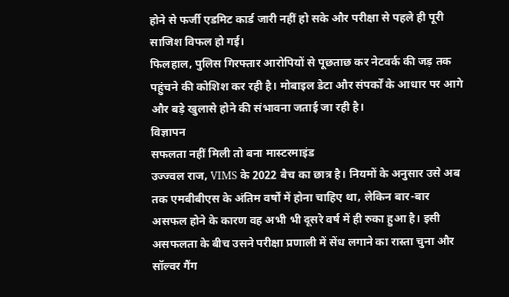होने से फर्जी एडमिट कार्ड जारी नहीं हो सके और परीक्षा से पहले ही पूरी साजिश विफल हो गई।
फिलहाल, पुलिस गिरफ्तार आरोपियों से पूछताछ कर नेटवर्क की जड़ तक पहुंचने की कोशिश कर रही है। मोबाइल डेटा और संपर्कों के आधार पर आगे और बड़े खुलासे होने की संभावना जताई जा रही है।
विज्ञापन
सफलता नहीं मिली तो बना मास्टरमाइंड
उज्ज्वल राज, VIMS के 2022 बैच का छात्र है। नियमों के अनुसार उसे अब तक एमबीबीएस के अंतिम वर्षों में होना चाहिए था, लेकिन बार-बार असफल होने के कारण वह अभी भी दूसरे वर्ष में ही रुका हुआ है। इसी असफलता के बीच उसने परीक्षा प्रणाली में सेंध लगाने का रास्ता चुना और सॉल्वर गैंग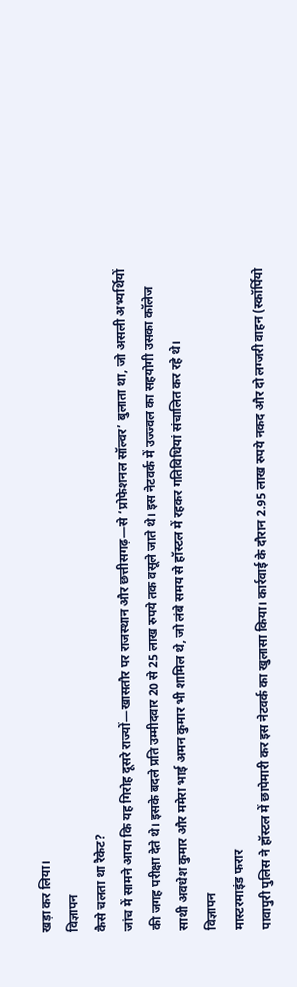खड़ा कर लिया।
विज्ञापन
कैसे चलता था रैकेट?
जांच में सामने आया कि यह गिरोह दूसरे राज्यों—खासतौर पर राजस्थान और छत्तीसगढ़—से ‘प्रोफेशनल सॉल्वर’ बुलाता था, जो असली अभ्यर्थियों की जगह परीक्षा देते थे। इसके बदले प्रति उम्मीदवार 20 से 25 लाख रुपये तक वसूले जाते थे। इस नेटवर्क में उज्ज्वल का सहयोगी उसका कॉलेज साथी अवधेश कुमार और ममेरा भाई अमन कुमार भी शामिल थे, जो लंबे समय से हॉस्टल में रहकर गतिविधियां संचालित कर रहे थे।
विज्ञापन
मास्टरमाइंड फरार
पावापुरी पुलिस ने हॉस्टल में छापेमारी कर इस नेटवर्क का खुलासा किया। कार्रवाई के दौरान 2.95 लाख रुपये नकद और दो लग्जरी वाहन (स्कॉर्पियो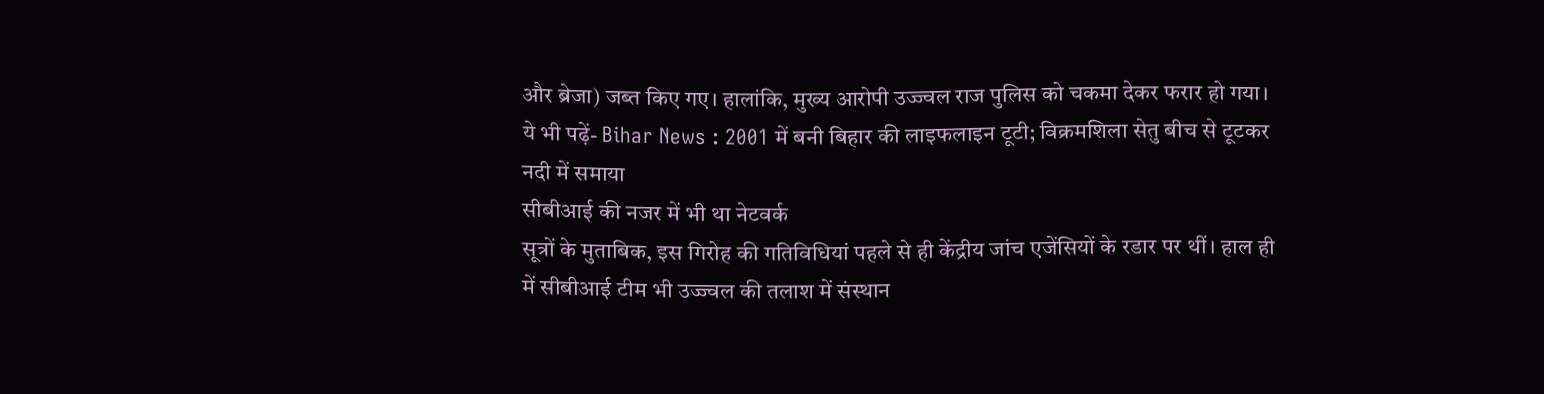और ब्रेजा) जब्त किए गए। हालांकि, मुख्य आरोपी उज्ज्वल राज पुलिस को चकमा देकर फरार हो गया।
ये भी पढ़ें- Bihar News : 2001 में बनी बिहार की लाइफलाइन टूटी; विक्रमशिला सेतु बीच से टूटकर नदी में समाया
सीबीआई की नजर में भी था नेटवर्क
सूत्रों के मुताबिक, इस गिरोह की गतिविधियां पहले से ही केंद्रीय जांच एजेंसियों के रडार पर थीं। हाल ही में सीबीआई टीम भी उज्ज्वल की तलाश में संस्थान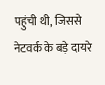पहुंची थी, जिससे नेटवर्क के बड़े दायरे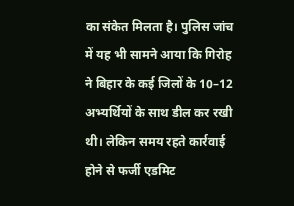का संकेत मिलता है। पुलिस जांच में यह भी सामने आया कि गिरोह ने बिहार के कई जिलों के 10–12 अभ्यर्थियों के साथ डील कर रखी थी। लेकिन समय रहते कार्रवाई होने से फर्जी एडमिट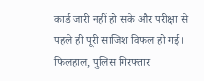कार्ड जारी नहीं हो सके और परीक्षा से पहले ही पूरी साजिश विफल हो गई।
फिलहाल, पुलिस गिरफ्तार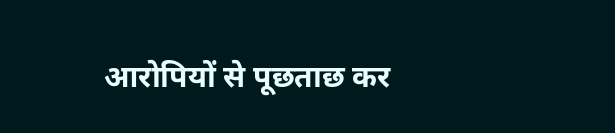आरोपियों से पूछताछ कर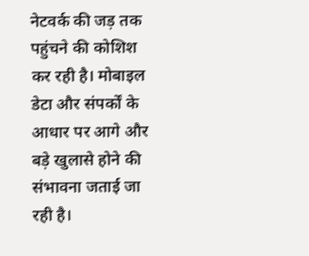नेटवर्क की जड़ तक पहुंचने की कोशिश कर रही है। मोबाइल डेटा और संपर्कों के आधार पर आगे और बड़े खुलासे होने की संभावना जताई जा रही है।